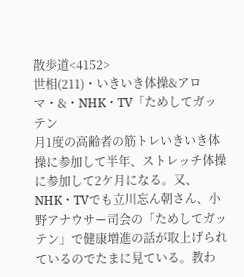散歩道<4152>
世相(211)・いきいき体操&アロマ・&・NHK・TV「ためしてガッテン
月1度の高齢者の筋トレいきいき体操に参加して半年、ストレッチ体操に参加して2ケ月になる。又、NHK・TVでも立川忘ん朝さん、小野アナウサー司会の「ためしてガッテン」で健康増進の話が取上げられているのでたまに見ている。教わ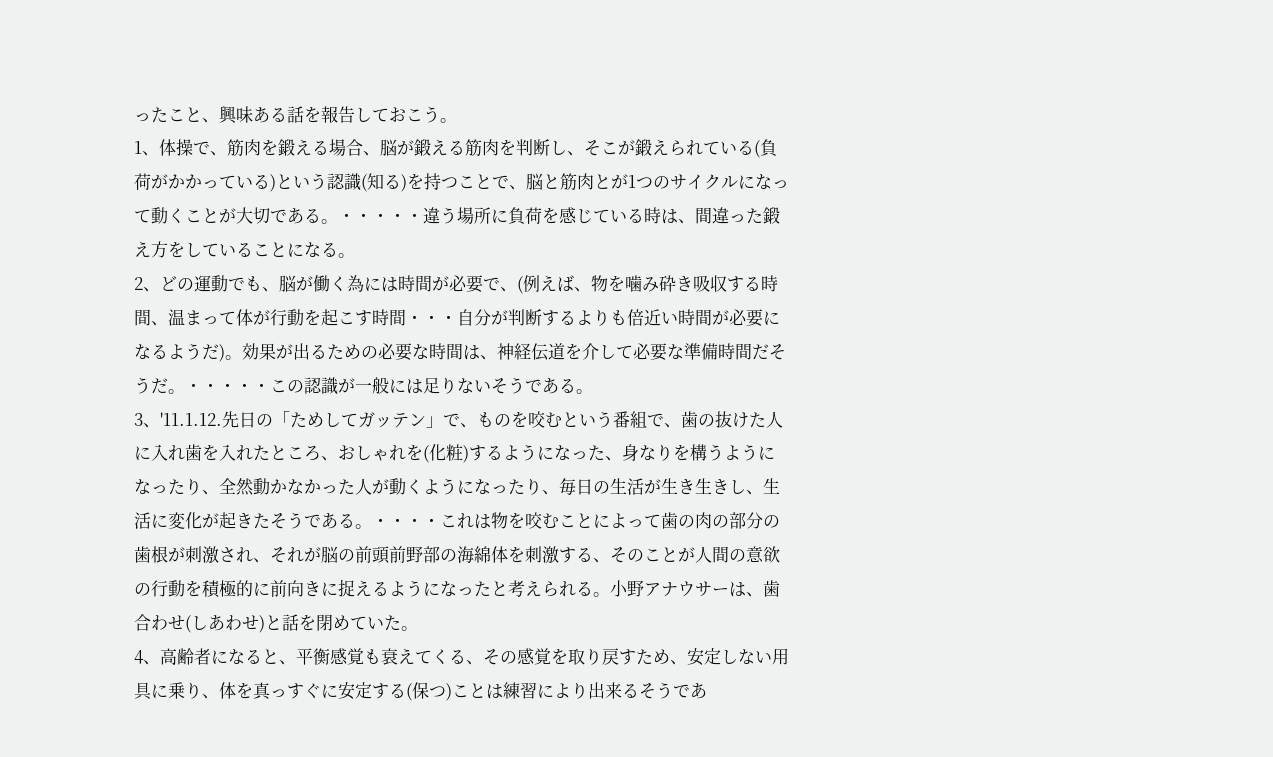ったこと、興味ある話を報告しておこう。
1、体操で、筋肉を鍛える場合、脳が鍛える筋肉を判断し、そこが鍛えられている(負荷がかかっている)という認識(知る)を持つことで、脳と筋肉とが1つのサイクルになって動くことが大切である。・・・・・違う場所に負荷を感じている時は、間違った鍛え方をしていることになる。
2、どの運動でも、脳が働く為には時間が必要で、(例えば、物を噛み砕き吸収する時間、温まって体が行動を起こす時間・・・自分が判断するよりも倍近い時間が必要になるようだ)。効果が出るための必要な時間は、神経伝道を介して必要な準備時間だそうだ。・・・・・この認識が一般には足りないそうである。
3、'11.1.12.先日の「ためしてガッテン」で、ものを咬むという番組で、歯の抜けた人に入れ歯を入れたところ、おしゃれを(化粧)するようになった、身なりを構うようになったり、全然動かなかった人が動くようになったり、毎日の生活が生き生きし、生活に変化が起きたそうである。・・・・これは物を咬むことによって歯の肉の部分の歯根が刺激され、それが脳の前頭前野部の海綿体を刺激する、そのことが人間の意欲の行動を積極的に前向きに捉えるようになったと考えられる。小野アナウサーは、歯合わせ(しあわせ)と話を閉めていた。
4、高齢者になると、平衡感覚も衰えてくる、その感覚を取り戻すため、安定しない用具に乗り、体を真っすぐに安定する(保つ)ことは練習により出来るそうであ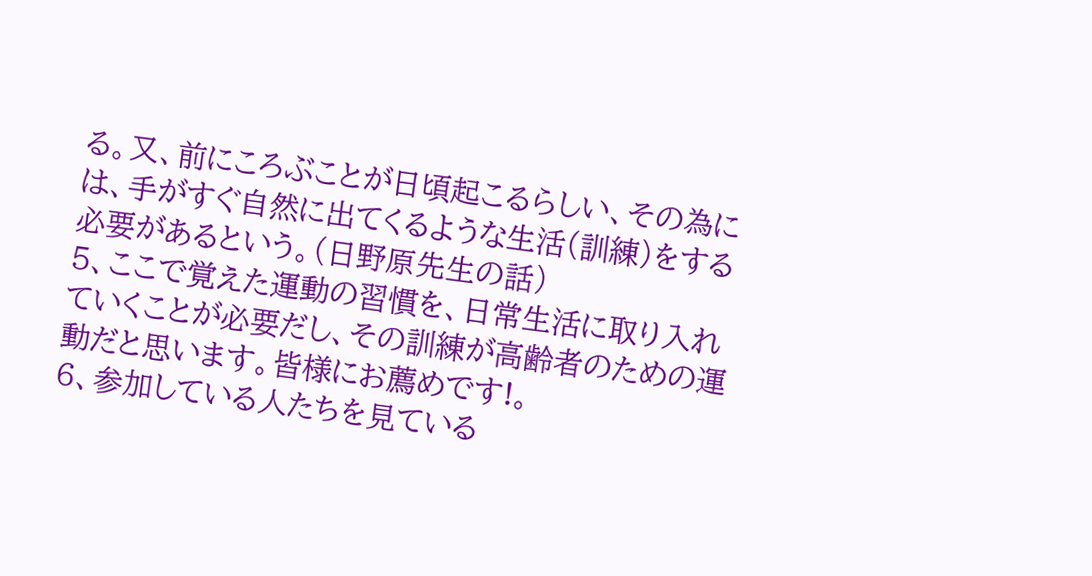る。又、前にころぶことが日頃起こるらしい、その為には、手がすぐ自然に出てくるような生活(訓練)をする必要があるという。(日野原先生の話)
5、ここで覚えた運動の習慣を、日常生活に取り入れていくことが必要だし、その訓練が高齢者のための運動だと思います。皆様にお薦めです!。
6、参加している人たちを見ている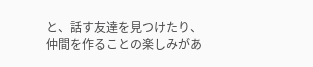と、話す友達を見つけたり、仲間を作ることの楽しみがあ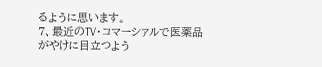るように思います。
7、最近のTV・コマーシァルで医薬品がやけに目立つよう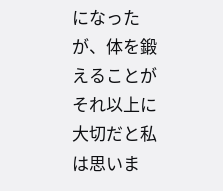になったが、体を鍛えることがそれ以上に大切だと私は思いま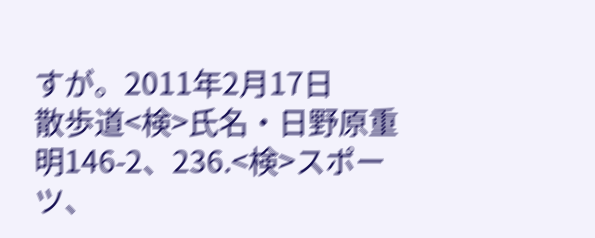すが。2011年2月17日
散歩道<検>氏名・日野原重明146-2、236.<検>スポーツ、